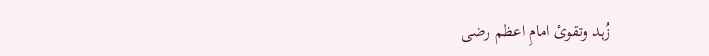زُہد وتقوئ امامِ اعظم رضی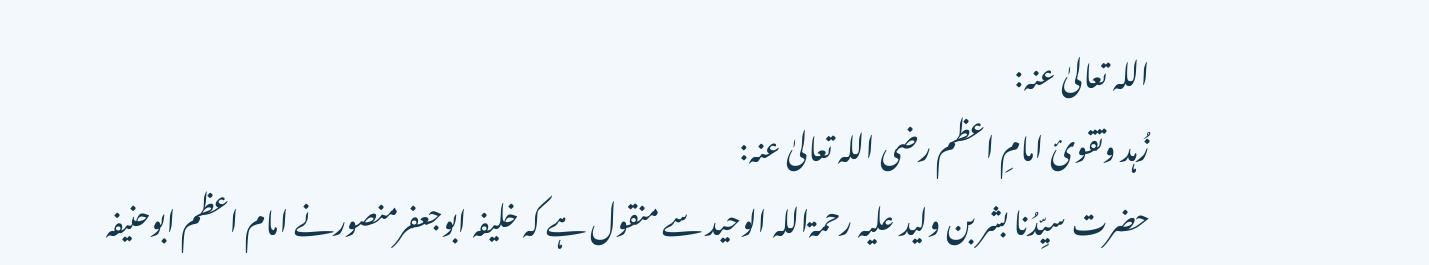اللہ تعالیٰ عنہ:
زُہد وتقوئ امامِ اعظم رضی اللہ تعالیٰ عنہ:
حضرت سیِّدُنا بشر بن ولید علیہ رحمۃاللہ الوحید سے منقول ہے کہ خلیفہ ابوجعفرمنصورنے امام اعظم ابوحنیفہ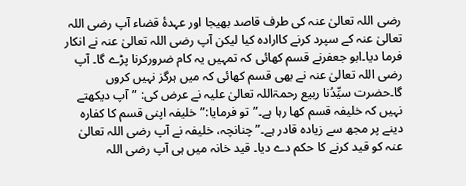رضی اللہ تعالیٰ عنہ کی طرف قاصد بھیجا اور عہدۂ قضاء آپ رضی اللہ تعالیٰ عنہ کے سپرد کرنے کاارادہ کیا لیکن آپ رضی اللہ تعالیٰ عنہ نے انکار فرما دیا۔ابو جعفرنے قسم کھائی کہ تمہیں یہ کام ضرورکرنا پڑے گا۔ آپ رضی اللہ تعالیٰ عنہ نے بھی قسم کھائی کہ میں ہرگز نہیں کروں گا۔حضرت سیِّدُنا ربیع رحمۃاللہ تعالیٰ علیہ نے عرض کی: ”آپ دیکھتے نہیں کہ خلیفہ قسم کھا رہا ہے۔”تو فرمایا:”خلیفہ اپنی قسم کا کفارہ دینے پر مجھ سے زیادہ قادر ہے۔” چنانچہ، خلیفہ نے آپ رضی اللہ تعالیٰ عنہ کو قید کرنے کا حکم دے دیا۔ قید خانہ میں ہی آپ رضی اللہ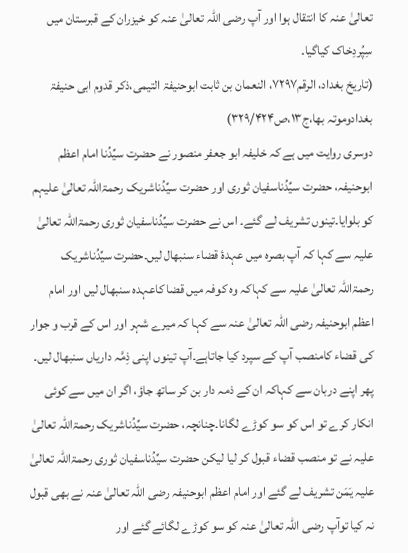تعالیٰ عنہ کا انتقال ہوا اور آپ رضی اللہ تعالیٰ عنہ کو خیزران کے قبرستان میں سِپُردِخاک کیاگیا۔
(تاریخ بغداد، الرقم۷۲۹۷، النعمان بن ثابت ابوحنیفۃ التیمی،ذکر قدوم ابی حنیفۃ بغدادوموتہ بھا،ج۱۳،ص۳۲۹/۴۲۴)
دوسری روایت میں ہے کہ خلیفہ ابو جعفر منصور نے حضرت سیِّدُنا امام اعظم ابوحنیفہ، حضرت سیِّدُناسفیان ثوری اور حضرت سیِّدُناشریک رحمۃاللہ تعالیٰ علیہم کو بلوایا۔تینوں تشریف لے گئے۔ اس نے حضرت سیِّدُناسفیان ثوری رحمۃاللہ تعالیٰ علیہ سے کہا کہ آپ بصرہ میں عہدۂ قضاء سنبھال لیں۔حضرت سیِّدُناشریک رحمۃاللہ تعالیٰ علیہ سے کہاکہ وہ کوفہ میں قضا کاعہدہ سنبھال لیں اور امام اعظم ابوحنیفہ رضی اللہ تعالیٰ عنہ سے کہا کہ میرے شہر اور اس کے قرب و جوار کی قضاء کامنصب آپ کے سپرد کیا جاتاہے۔آپ تینوں اپنی ذِمَّہ داریاں سنبھال لیں۔ پھر اپنے دربان سے کہاکہ ان کے ذمہ دار بن کر ساتھ جاؤ، اگر ان میں سے کوئی انکار کرے تو اس کو سو کوڑے لگانا۔چنانچہ، حضرت سیِّدُناشریک رحمۃاللہ تعالیٰ علیہ نے تو منصب قضاء قبول کر لیا لیکن حضرت سیِّدُناسفیان ثوری رحمۃاللہ تعالیٰ علیہ یَمَن تشريف لے گئے اور امام اعظم ابوحنیفہ رضی اللہ تعالیٰ عنہ نے بھی قبول نہ کیا توآپ رضی اللہ تعالیٰ عنہ کو سو کوڑے لگائے گئے اور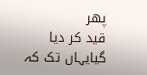پھر
قید کر دیا گیایہاں تک کہ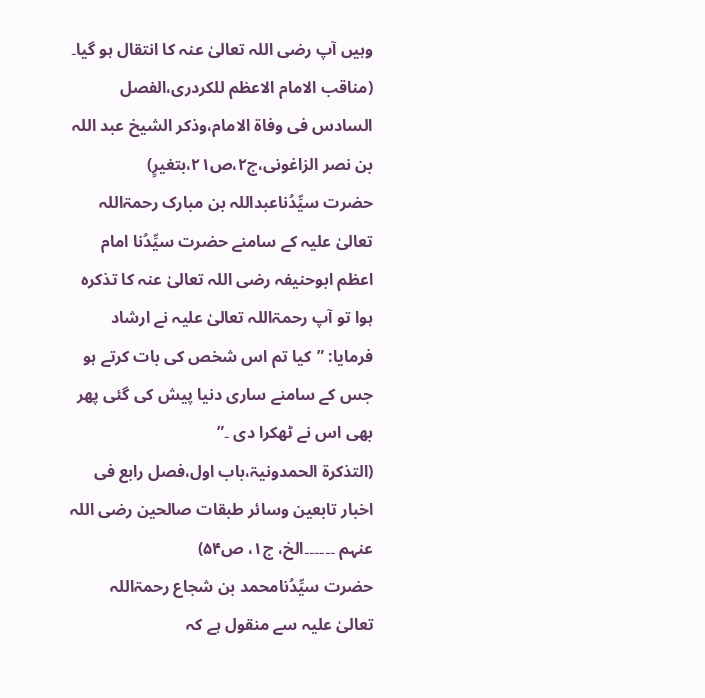وہیں آپ رضی اللہ تعالیٰ عنہ کا انتقال ہو گیا۔
(مناقب الامام الاعظم للکردری،الفصل السادس فی وفاۃ الامام،وذکر الشیخ عبد اللہ بن نصر الزاغونی،ج۲،ص۲۱،بتغیرٍ)
حضرت سیِّدُناعبداللہ بن مبارک رحمۃاللہ تعالیٰ علیہ کے سامنے حضرت سیِّدُنا امام اعظم ابوحنیفہ رضی اللہ تعالیٰ عنہ کا تذکرہ ہوا تو آپ رحمۃاللہ تعالیٰ علیہ نے ارشاد فرمایا: ”کیا تم اس شخص کی بات کرتے ہو جس کے سامنے ساری دنیا پیش کی گئی پھر بھی اس نے ٹھکرا دی ۔”
(التذکرۃ الحمدونیۃ،باب اول،فصل رابع فی اخبار تابعین وسائر طبقات صالحین رضی اللہ عنہم ۔۔۔۔۔۔الخ، ج۱، ص۵۴)
حضرت سیِّدُنامحمد بن شجاع رحمۃاللہ تعالیٰ علیہ سے منقول ہے کہ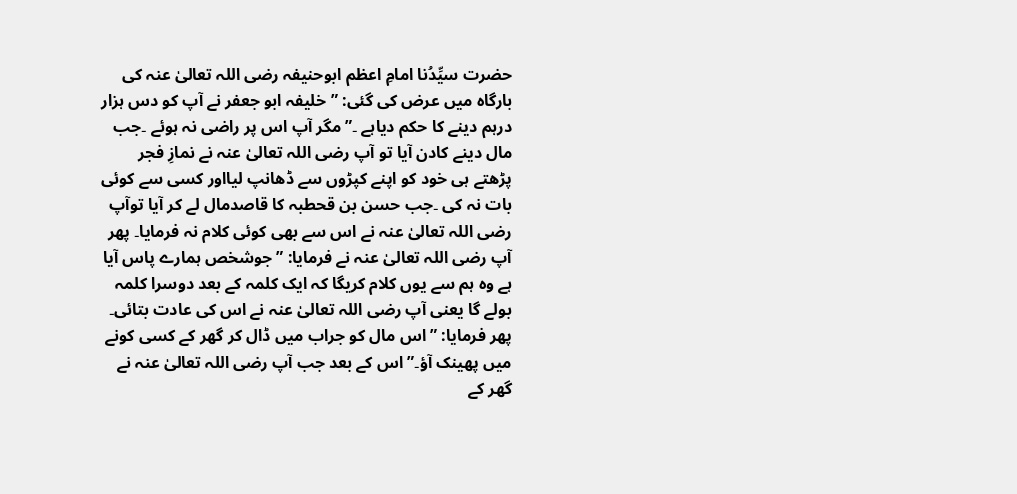حضرت سیِّدُنا امامِ اعظم ابوحنیفہ رضی اللہ تعالیٰ عنہ کی بارگاہ میں عرض کی گئی: ”خلیفہ ابو جعفر نے آپ کو دس ہزار درہم دینے کا حکم دیاہے ۔”مگر آپ اس پر راضی نہ ہوئے ۔جب مال دینے کادن آیا تو آپ رضی اللہ تعالیٰ عنہ نے نمازِ فجر پڑھتے ہی خود کو اپنے کپڑوں سے ڈھانپ لیااور کسی سے کوئی بات نہ کی ۔جب حسن بن قحطبہ کا قاصدمال لے کر آیا توآپ رضی اللہ تعالیٰ عنہ نے اس سے بھی کوئی کلام نہ فرمایا۔ پھر آپ رضی اللہ تعالیٰ عنہ نے فرمایا: ”جوشخص ہمارے پاس آیا ہے وہ ہم سے یوں کلام کریگا کہ ایک کلمہ کے بعد دوسرا کلمہ بولے گا یعنی آپ رضی اللہ تعالیٰ عنہ نے اس کی عادت بتائی۔ پھر فرمایا: ”اس مال کو جراب میں ڈال کر گھر کے کسی کونے میں پھینک آؤ۔” اس کے بعد جب آپ رضی اللہ تعالیٰ عنہ نے گھر کے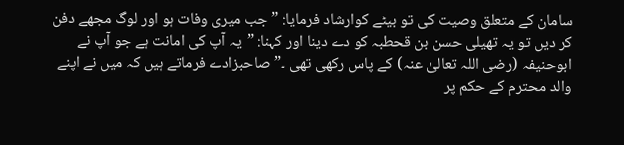سامان کے متعلق وصیت کی تو بیٹے کوارشاد فرمایا: ”جب میری وفات ہو اور لوگ مجھے دفن کر دیں تو یہ تھیلی حسن بن قحطبہ کو دے دینا اور کہنا: ”یہ آپ کی امانت ہے جو آپ نے ابوحنیفہ (رضی اللہ تعالیٰ عنہ) کے پاس رکھی تھی ۔”صاحبزادے فرماتے ہیں کہ میں نے اپنے والد محترم کے حکم پر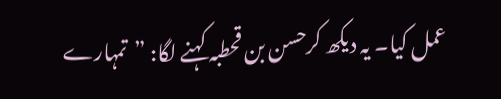عمل کیا۔ یہ دیکھ کرحسن بن قحطبہ کہنے لگا: ”تمہارے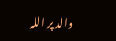والد پر اللہ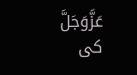عَزَّوَجَلَّ کی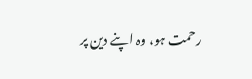رحمت ہو، وہ اپنے دین پر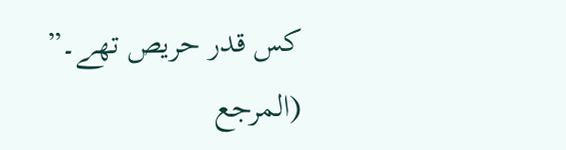کس قدر حریص تھے۔”
(المرجع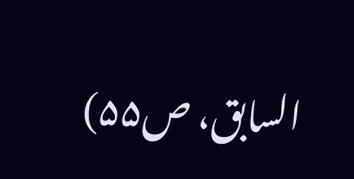السابق، ص۵۵)